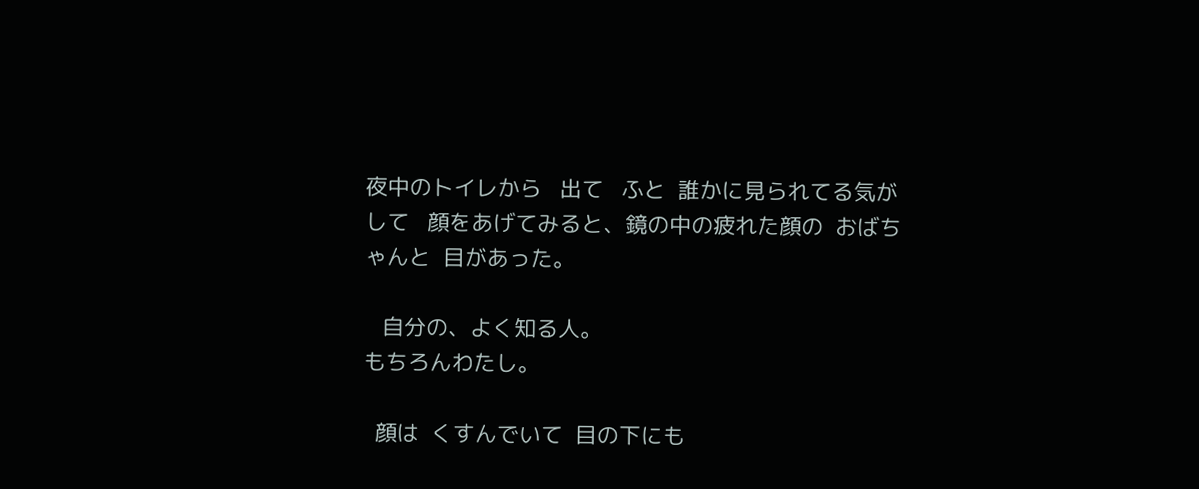夜中のトイレから   出て   ふと  誰かに見られてる気がして   顔をあげてみると、鏡の中の疲れた顔の  おばちゃんと  目があった。

   自分の、よく知る人。
もちろんわたし。

  顔は  くすんでいて  目の下にも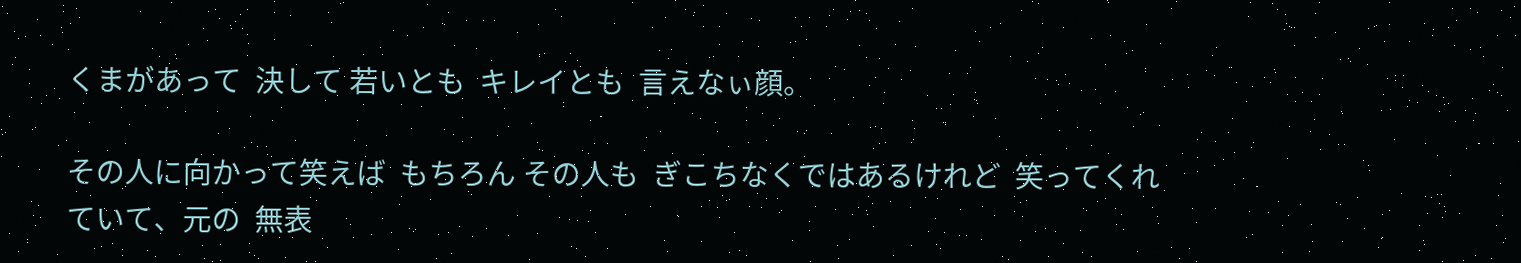くまがあって  決して 若いとも  キレイとも  言えなぃ顔。

その人に向かって笑えば  もちろん その人も  ぎこちなくではあるけれど  笑ってくれていて、元の  無表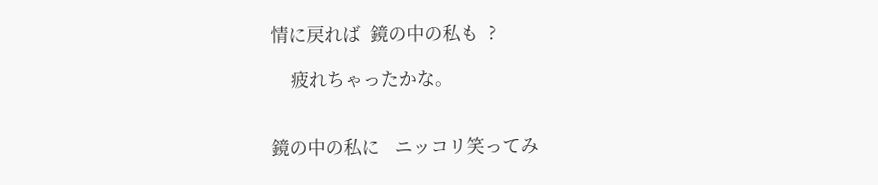情に戻れば  鏡の中の私も  ?

    疲れちゃったかな。


鏡の中の私に   ニッコリ笑ってみ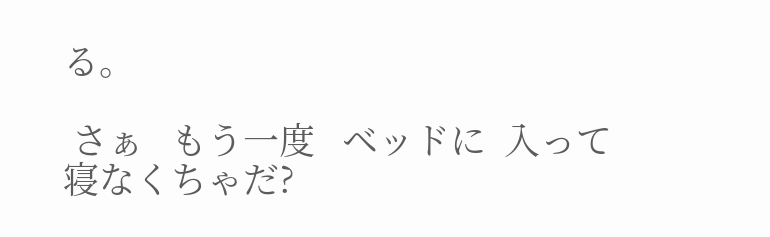る。

 さぁ   もう一度   ベッドに  入って
寝なくちゃだ?